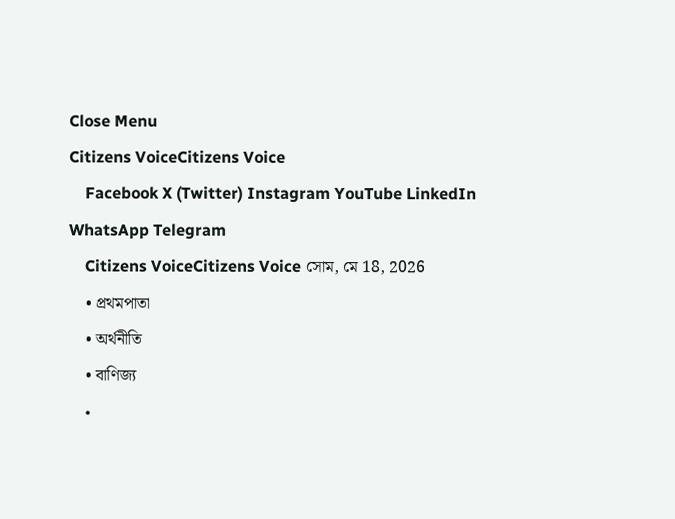Close Menu
Citizens VoiceCitizens Voice
    Facebook X (Twitter) Instagram YouTube LinkedIn WhatsApp Telegram
    Citizens VoiceCitizens Voice সোম, মে 18, 2026
    • প্রথমপাতা
    • অর্থনীতি
    • বাণিজ্য
    •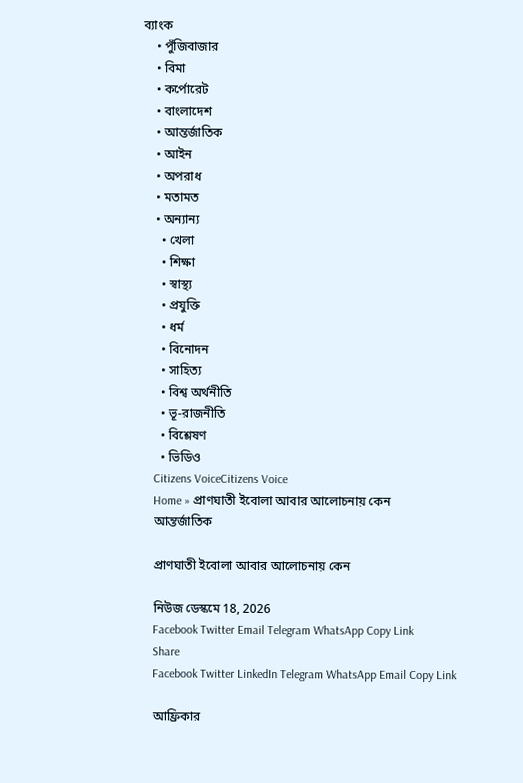ব্যাংক
    • পুঁজিবাজার
    • বিমা
    • কর্পোরেট
    • বাংলাদেশ
    • আন্তর্জাতিক
    • আইন
    • অপরাধ
    • মতামত
    • অন্যান্য
      • খেলা
      • শিক্ষা
      • স্বাস্থ্য
      • প্রযুক্তি
      • ধর্ম
      • বিনোদন
      • সাহিত্য
      • বিশ্ব অর্থনীতি
      • ভূ-রাজনীতি
      • বিশ্লেষণ
      • ভিডিও
    Citizens VoiceCitizens Voice
    Home » প্রাণঘাতী ইবোলা আবার আলোচনায় কেন
    আন্তর্জাতিক

    প্রাণঘাতী ইবোলা আবার আলোচনায় কেন

    নিউজ ডেস্কমে 18, 2026
    Facebook Twitter Email Telegram WhatsApp Copy Link
    Share
    Facebook Twitter LinkedIn Telegram WhatsApp Email Copy Link

    আফ্রিকার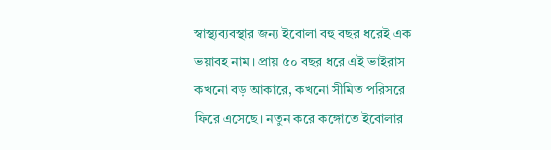স্বাস্থ্যব্যবস্থার জন্য ইবোলা বহু বছর ধরেই এক ভয়াবহ নাম। প্রায় ৫০ বছর ধরে এই ভাইরাস কখনো বড় আকারে, কখনো সীমিত পরিসরে ফিরে এসেছে। নতুন করে কঙ্গোতে ইবোলার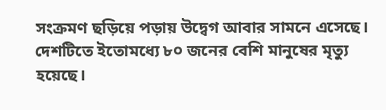সংক্রমণ ছড়িয়ে পড়ায় উদ্বেগ আবার সামনে এসেছে। দেশটিতে ইতোমধ্যে ৮০ জনের বেশি মানুষের মৃত্যু হয়েছে।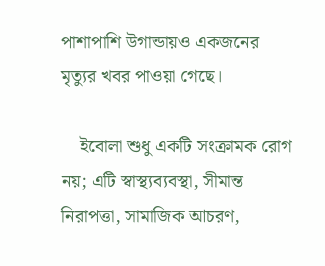পাশাপাশি উগান্ডায়ও একজনের মৃত্যুর খবর পাওয়া গেছে।

    ইবোলা শুধু একটি সংক্রামক রোগ নয়; এটি স্বাস্থ্যব্যবস্থা, সীমান্ত নিরাপত্তা, সামাজিক আচরণ,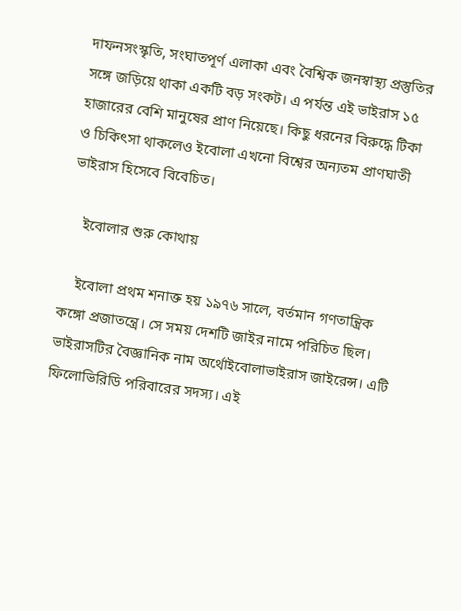দাফনসংস্কৃতি, সংঘাতপূর্ণ এলাকা এবং বৈশ্বিক জনস্বাস্থ্য প্রস্তুতির সঙ্গে জড়িয়ে থাকা একটি বড় সংকট। এ পর্যন্ত এই ভাইরাস ১৫ হাজারের বেশি মানুষের প্রাণ নিয়েছে। কিছু ধরনের বিরুদ্ধে টিকা ও চিকিৎসা থাকলেও ইবোলা এখনো বিশ্বের অন্যতম প্রাণঘাতী ভাইরাস হিসেবে বিবেচিত।

    ইবোলার শুরু কোথায়

    ইবোলা প্রথম শনাক্ত হয় ১৯৭৬ সালে, বর্তমান গণতান্ত্রিক কঙ্গো প্রজাতন্ত্রে। সে সময় দেশটি জাইর নামে পরিচিত ছিল। ভাইরাসটির বৈজ্ঞানিক নাম অর্থোইবোলাভাইরাস জাইরেন্স। এটি ফিলোভিরিডি পরিবারের সদস্য। এই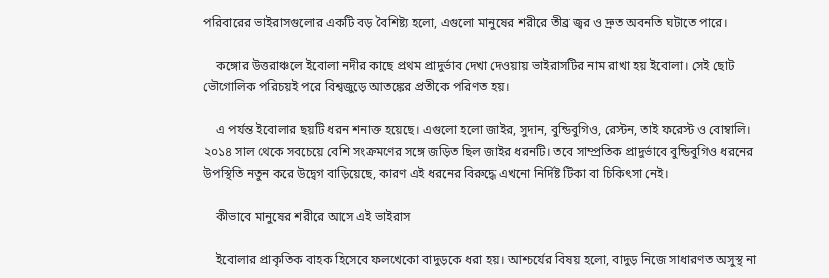পরিবারের ভাইরাসগুলোর একটি বড় বৈশিষ্ট্য হলো, এগুলো মানুষের শরীরে তীব্র জ্বর ও দ্রুত অবনতি ঘটাতে পারে।

    কঙ্গোর উত্তরাঞ্চলে ইবোলা নদীর কাছে প্রথম প্রাদুর্ভাব দেখা দেওয়ায় ভাইরাসটির নাম রাখা হয় ইবোলা। সেই ছোট ভৌগোলিক পরিচয়ই পরে বিশ্বজুড়ে আতঙ্কের প্রতীকে পরিণত হয়।

    এ পর্যন্ত ইবোলার ছয়টি ধরন শনাক্ত হয়েছে। এগুলো হলো জাইর, সুদান, বুন্ডিবুগিও, রেস্টন, তাই ফরেস্ট ও বোম্বালি। ২০১৪ সাল থেকে সবচেয়ে বেশি সংক্রমণের সঙ্গে জড়িত ছিল জাইর ধরনটি। তবে সাম্প্রতিক প্রাদুর্ভাবে বুন্ডিবুগিও ধরনের উপস্থিতি নতুন করে উদ্বেগ বাড়িয়েছে, কারণ এই ধরনের বিরুদ্ধে এখনো নির্দিষ্ট টিকা বা চিকিৎসা নেই।

    কীভাবে মানুষের শরীরে আসে এই ভাইরাস

    ইবোলার প্রাকৃতিক বাহক হিসেবে ফলখেকো বাদুড়কে ধরা হয়। আশ্চর্যের বিষয় হলো, বাদুড় নিজে সাধারণত অসুস্থ না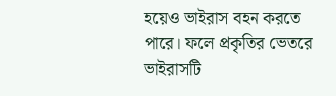হয়েও ভাইরাস বহন করতে পারে। ফলে প্রকৃতির ভেতরে ভাইরাসটি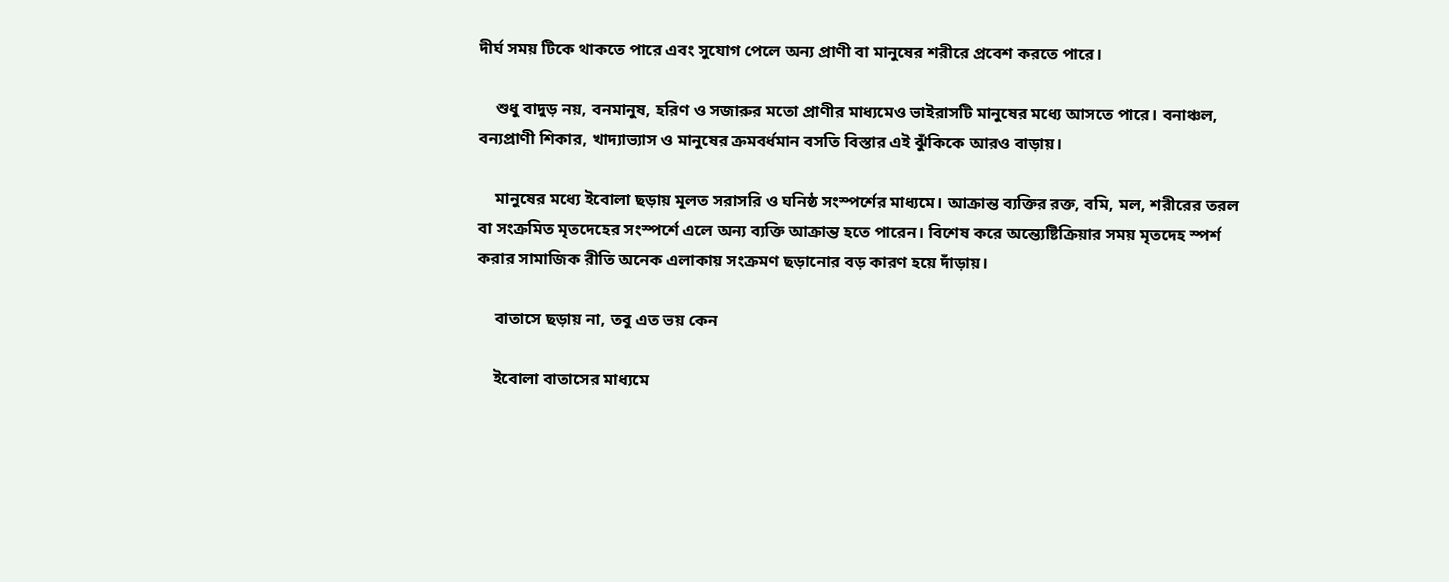দীর্ঘ সময় টিকে থাকতে পারে এবং সুযোগ পেলে অন্য প্রাণী বা মানুষের শরীরে প্রবেশ করতে পারে।

    শুধু বাদুড় নয়, বনমানুষ, হরিণ ও সজারুর মতো প্রাণীর মাধ্যমেও ভাইরাসটি মানুষের মধ্যে আসতে পারে। বনাঞ্চল, বন্যপ্রাণী শিকার, খাদ্যাভ্যাস ও মানুষের ক্রমবর্ধমান বসতি বিস্তার এই ঝুঁকিকে আরও বাড়ায়।

    মানুষের মধ্যে ইবোলা ছড়ায় মূলত সরাসরি ও ঘনিষ্ঠ সংস্পর্শের মাধ্যমে। আক্রান্ত ব্যক্তির রক্ত, বমি, মল, শরীরের তরল বা সংক্রমিত মৃতদেহের সংস্পর্শে এলে অন্য ব্যক্তি আক্রান্ত হতে পারেন। বিশেষ করে অন্ত্যেষ্টিক্রিয়ার সময় মৃতদেহ স্পর্শ করার সামাজিক রীতি অনেক এলাকায় সংক্রমণ ছড়ানোর বড় কারণ হয়ে দাঁড়ায়।

    বাতাসে ছড়ায় না, তবু এত ভয় কেন

    ইবোলা বাতাসের মাধ্যমে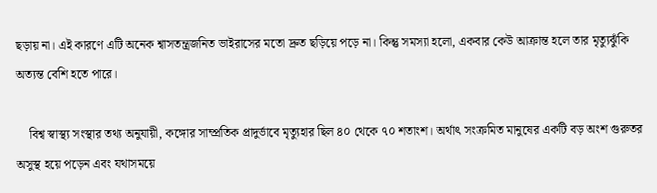ছড়ায় না। এই কারণে এটি অনেক শ্বাসতন্ত্রজনিত ভাইরাসের মতো দ্রুত ছড়িয়ে পড়ে না। কিন্তু সমস্যা হলো, একবার কেউ আক্রান্ত হলে তার মৃত্যুঝুঁকি অত্যন্ত বেশি হতে পারে।

    বিশ্ব স্বাস্থ্য সংস্থার তথ্য অনুযায়ী, কঙ্গোর সাম্প্রতিক প্রাদুর্ভাবে মৃত্যুহার ছিল ৪০ থেকে ৭০ শতাংশ। অর্থাৎ সংক্রমিত মানুষের একটি বড় অংশ গুরুতর অসুস্থ হয়ে পড়েন এবং যথাসময়ে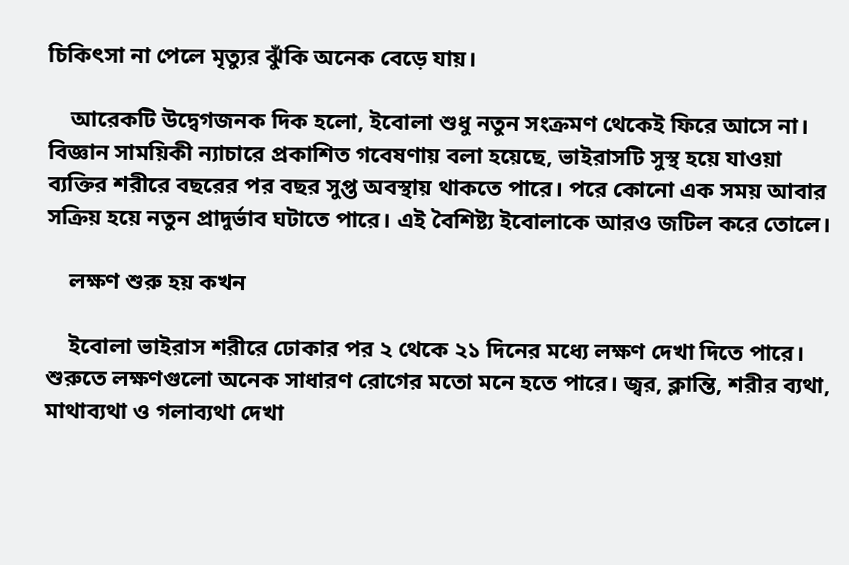চিকিৎসা না পেলে মৃত্যুর ঝুঁকি অনেক বেড়ে যায়।

    আরেকটি উদ্বেগজনক দিক হলো, ইবোলা শুধু নতুন সংক্রমণ থেকেই ফিরে আসে না। বিজ্ঞান সাময়িকী ন্যাচারে প্রকাশিত গবেষণায় বলা হয়েছে, ভাইরাসটি সুস্থ হয়ে যাওয়া ব্যক্তির শরীরে বছরের পর বছর সুপ্ত অবস্থায় থাকতে পারে। পরে কোনো এক সময় আবার সক্রিয় হয়ে নতুন প্রাদুর্ভাব ঘটাতে পারে। এই বৈশিষ্ট্য ইবোলাকে আরও জটিল করে তোলে।

    লক্ষণ শুরু হয় কখন

    ইবোলা ভাইরাস শরীরে ঢোকার পর ২ থেকে ২১ দিনের মধ্যে লক্ষণ দেখা দিতে পারে। শুরুতে লক্ষণগুলো অনেক সাধারণ রোগের মতো মনে হতে পারে। জ্বর, ক্লান্তি, শরীর ব্যথা, মাথাব্যথা ও গলাব্যথা দেখা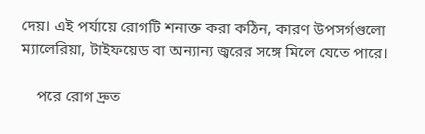দেয়। এই পর্যায়ে রোগটি শনাক্ত করা কঠিন, কারণ উপসর্গগুলো ম্যালেরিয়া, টাইফয়েড বা অন্যান্য জ্বরের সঙ্গে মিলে যেতে পারে।

    পরে রোগ দ্রুত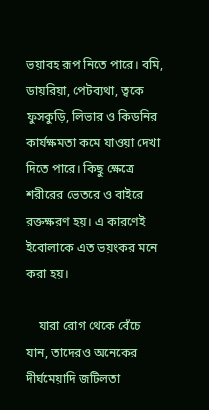ভয়াবহ রূপ নিতে পারে। বমি, ডায়রিয়া, পেটব্যথা, ত্বকে ফুসকুড়ি, লিভার ও কিডনির কার্যক্ষমতা কমে যাওয়া দেখা দিতে পারে। কিছু ক্ষেত্রে শরীরের ভেতরে ও বাইরে রক্তক্ষরণ হয়। এ কারণেই ইবোলাকে এত ভয়ংকর মনে করা হয়।

    যারা রোগ থেকে বেঁচে যান, তাদেরও অনেকের দীর্ঘমেয়াদি জটিলতা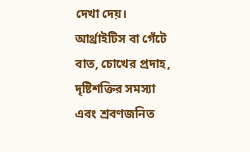দেখা দেয়। আর্থ্রাইটিস বা গেঁটে বাত, চোখের প্রদাহ, দৃষ্টিশক্তির সমস্যা এবং শ্রবণজনিত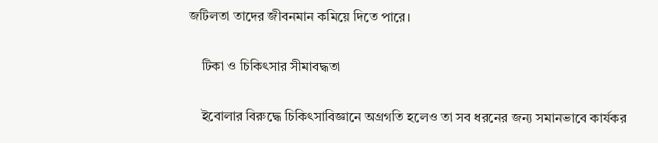জটিলতা তাদের জীবনমান কমিয়ে দিতে পারে।

    টিকা ও চিকিৎসার সীমাবদ্ধতা

    ইবোলার বিরুদ্ধে চিকিৎসাবিজ্ঞানে অগ্রগতি হলেও তা সব ধরনের জন্য সমানভাবে কার্যকর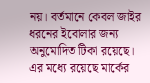নয়। বর্তমানে কেবল জাইর ধরনের ইবোলার জন্য অনুমোদিত টিকা রয়েছে। এর মধ্যে রয়েছে মার্কের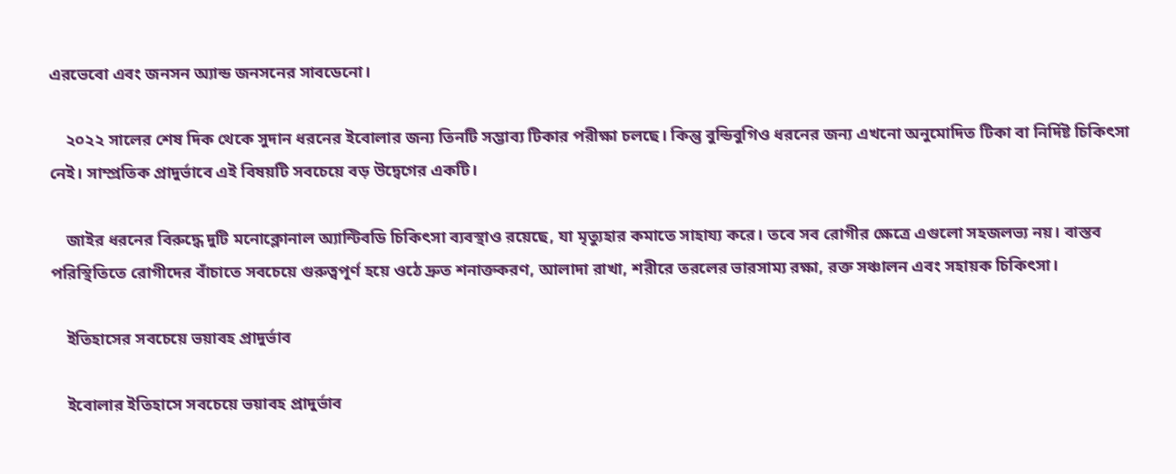এরভেবো এবং জনসন অ্যান্ড জনসনের সাবডেনো।

    ২০২২ সালের শেষ দিক থেকে সুদান ধরনের ইবোলার জন্য তিনটি সম্ভাব্য টিকার পরীক্ষা চলছে। কিন্তু বুন্ডিবুগিও ধরনের জন্য এখনো অনুমোদিত টিকা বা নির্দিষ্ট চিকিৎসা নেই। সাম্প্রতিক প্রাদুর্ভাবে এই বিষয়টি সবচেয়ে বড় উদ্বেগের একটি।

    জাইর ধরনের বিরুদ্ধে দুটি মনোক্লোনাল অ্যান্টিবডি চিকিৎসা ব্যবস্থাও রয়েছে, যা মৃত্যুহার কমাতে সাহায্য করে। তবে সব রোগীর ক্ষেত্রে এগুলো সহজলভ্য নয়। বাস্তব পরিস্থিতিতে রোগীদের বাঁচাতে সবচেয়ে গুরুত্বপূর্ণ হয়ে ওঠে দ্রুত শনাক্তকরণ, আলাদা রাখা, শরীরে তরলের ভারসাম্য রক্ষা, রক্ত সঞ্চালন এবং সহায়ক চিকিৎসা।

    ইতিহাসের সবচেয়ে ভয়াবহ প্রাদুর্ভাব

    ইবোলার ইতিহাসে সবচেয়ে ভয়াবহ প্রাদুর্ভাব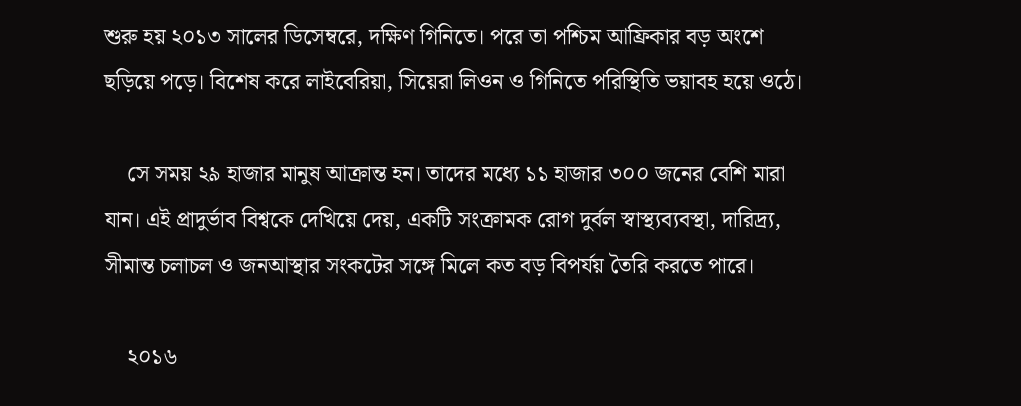শুরু হয় ২০১৩ সালের ডিসেম্বরে, দক্ষিণ গিনিতে। পরে তা পশ্চিম আফ্রিকার বড় অংশে ছড়িয়ে পড়ে। বিশেষ করে লাইবেরিয়া, সিয়েরা লিওন ও গিনিতে পরিস্থিতি ভয়াবহ হয়ে ওঠে।

    সে সময় ২৯ হাজার মানুষ আক্রান্ত হন। তাদের মধ্যে ১১ হাজার ৩০০ জনের বেশি মারা যান। এই প্রাদুর্ভাব বিশ্বকে দেখিয়ে দেয়, একটি সংক্রামক রোগ দুর্বল স্বাস্থ্যব্যবস্থা, দারিদ্র্য, সীমান্ত চলাচল ও জনআস্থার সংকটের সঙ্গে মিলে কত বড় বিপর্যয় তৈরি করতে পারে।

    ২০১৬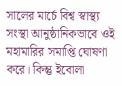সালের মার্চে বিশ্ব স্বাস্থ্য সংস্থা আনুষ্ঠানিকভাবে ওই মহামারির সমাপ্তি ঘোষণা করে। কিন্তু ইবোলা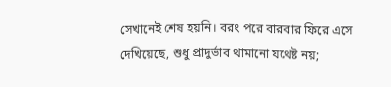সেখানেই শেষ হয়নি। বরং পরে বারবার ফিরে এসে দেখিয়েছে, শুধু প্রাদুর্ভাব থামানো যথেষ্ট নয়;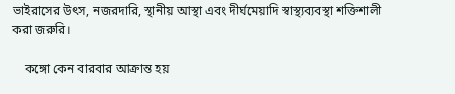ভাইরাসের উৎস, নজরদারি, স্থানীয় আস্থা এবং দীর্ঘমেয়াদি স্বাস্থ্যব্যবস্থা শক্তিশালী করা জরুরি।

    কঙ্গো কেন বারবার আক্রান্ত হয়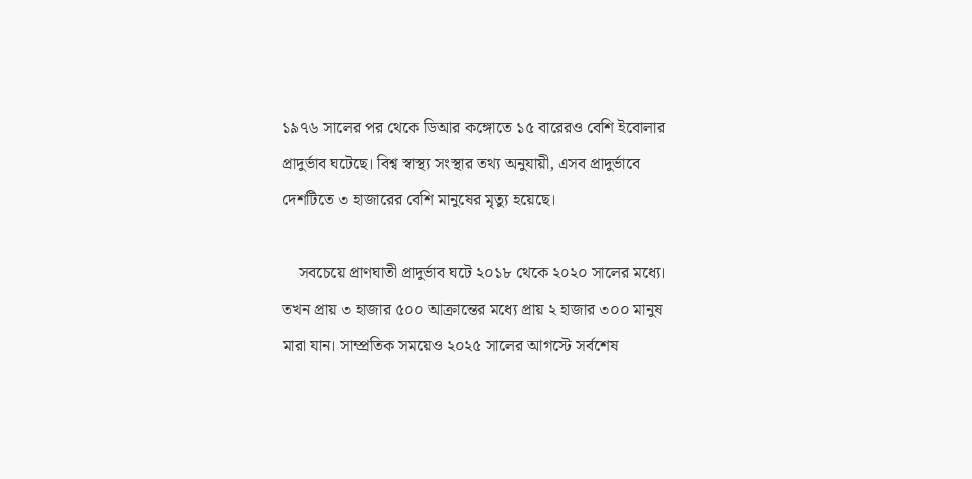১৯৭৬ সালের পর থেকে ডিআর কঙ্গোতে ১৫ বারেরও বেশি ইবোলার প্রাদুর্ভাব ঘটেছে। বিশ্ব স্বাস্থ্য সংস্থার তথ্য অনুযায়ী, এসব প্রাদুর্ভাবে দেশটিতে ৩ হাজারের বেশি মানুষের মৃত্যু হয়েছে।

    সবচেয়ে প্রাণঘাতী প্রাদুর্ভাব ঘটে ২০১৮ থেকে ২০২০ সালের মধ্যে। তখন প্রায় ৩ হাজার ৫০০ আক্রান্তের মধ্যে প্রায় ২ হাজার ৩০০ মানুষ মারা যান। সাম্প্রতিক সময়েও ২০২৫ সালের আগস্টে সর্বশেষ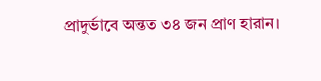প্রাদুর্ভাবে অন্তত ৩৪ জন প্রাণ হারান।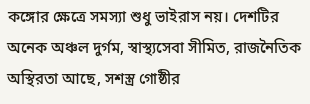কঙ্গোর ক্ষেত্রে সমস্যা শুধু ভাইরাস নয়। দেশটির অনেক অঞ্চল দুর্গম, স্বাস্থ্যসেবা সীমিত, রাজনৈতিক অস্থিরতা আছে, সশস্ত্র গোষ্ঠীর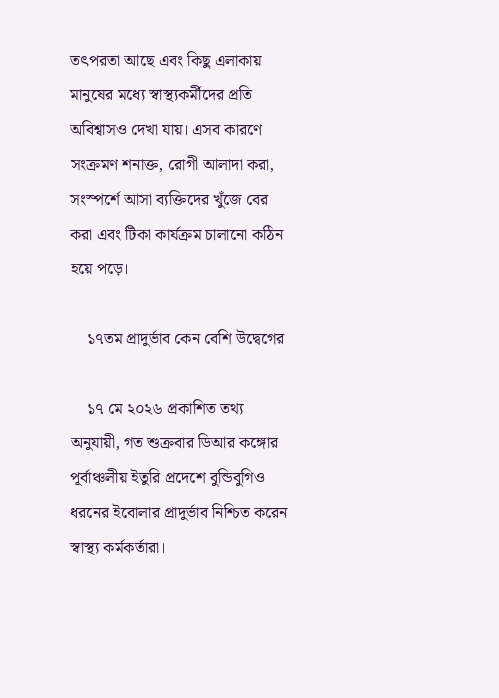তৎপরতা আছে এবং কিছু এলাকায় মানুষের মধ্যে স্বাস্থ্যকর্মীদের প্রতি অবিশ্বাসও দেখা যায়। এসব কারণে সংক্রমণ শনাক্ত, রোগী আলাদা করা, সংস্পর্শে আসা ব্যক্তিদের খুঁজে বের করা এবং টিকা কার্যক্রম চালানো কঠিন হয়ে পড়ে।

    ১৭তম প্রাদুর্ভাব কেন বেশি উদ্বেগের

    ১৭ মে ২০২৬ প্রকাশিত তথ্য অনুযায়ী, গত শুক্রবার ডিআর কঙ্গোর পূর্বাঞ্চলীয় ইতুরি প্রদেশে বুন্ডিবুগিও ধরনের ইবোলার প্রাদুর্ভাব নিশ্চিত করেন স্বাস্থ্য কর্মকর্তারা।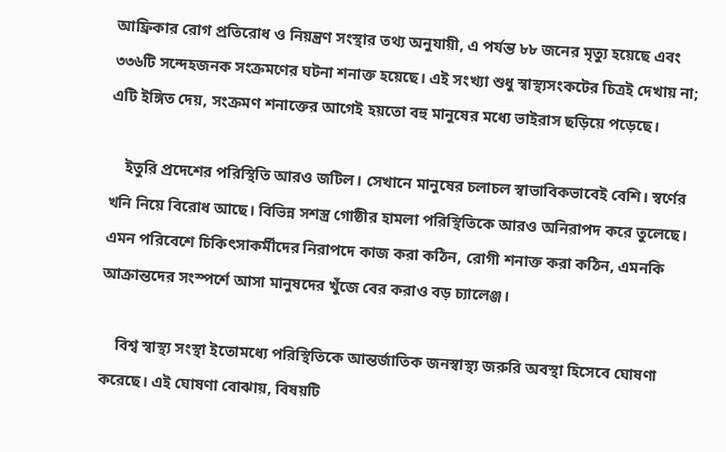আফ্রিকার রোগ প্রতিরোধ ও নিয়ন্ত্রণ সংস্থার তথ্য অনুযায়ী, এ পর্যন্ত ৮৮ জনের মৃত্যু হয়েছে এবং ৩৩৬টি সন্দেহজনক সংক্রমণের ঘটনা শনাক্ত হয়েছে। এই সংখ্যা শুধু স্বাস্থ্যসংকটের চিত্রই দেখায় না; এটি ইঙ্গিত দেয়, সংক্রমণ শনাক্তের আগেই হয়তো বহু মানুষের মধ্যে ভাইরাস ছড়িয়ে পড়েছে।

    ইতুরি প্রদেশের পরিস্থিতি আরও জটিল। সেখানে মানুষের চলাচল স্বাভাবিকভাবেই বেশি। স্বর্ণের খনি নিয়ে বিরোধ আছে। বিভিন্ন সশস্ত্র গোষ্ঠীর হামলা পরিস্থিতিকে আরও অনিরাপদ করে তুলেছে। এমন পরিবেশে চিকিৎসাকর্মীদের নিরাপদে কাজ করা কঠিন, রোগী শনাক্ত করা কঠিন, এমনকি আক্রান্তদের সংস্পর্শে আসা মানুষদের খুঁজে বের করাও বড় চ্যালেঞ্জ।

    বিশ্ব স্বাস্থ্য সংস্থা ইতোমধ্যে পরিস্থিতিকে আন্তর্জাতিক জনস্বাস্থ্য জরুরি অবস্থা হিসেবে ঘোষণা করেছে। এই ঘোষণা বোঝায়, বিষয়টি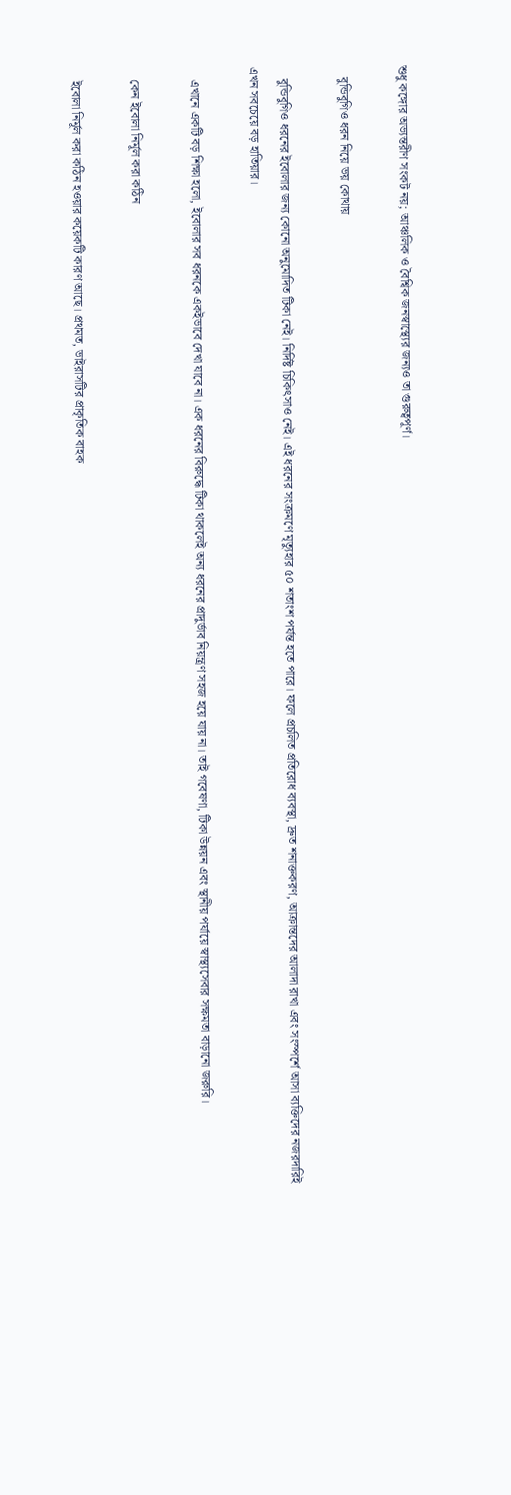শুধু কঙ্গোর অভ্যন্তরীণ সংকট নয়; আঞ্চলিক ও বৈশ্বিক জনস্বাস্থ্যের জন্যও তা গুরুত্বপূর্ণ।

    বুন্ডিবুগিও ধরন নিয়ে ভয় কোথায়

    বুন্ডিবুগিও ধরনের ইবোলার জন্য কোনো অনুমোদিত টিকা নেই। নির্দিষ্ট চিকিৎসাও নেই। এই ধরনের সংক্রমণে মৃত্যুহার ৫০ শতাংশ পর্যন্ত হতে পারে। ফলে প্রচলিত প্রতিরোধ ব্যবস্থা, দ্রুত শনাক্তকরণ, আক্রান্তদের আলাদা রাখা এবং সংস্পর্শে আসা ব্যক্তিদের নজরদারিই এখন সবচেয়ে বড় হাতিয়ার।

    এখানে একটি বড় শিক্ষা হলো, ইবোলার সব ধরনকে একইভাবে দেখা যাবে না। এক ধরনের বিরুদ্ধে টিকা থাকলেই অন্য ধরনের প্রাদুর্ভাব নিয়ন্ত্রণ সহজ হয়ে যায় না। তাই গবেষণা, টিকা উন্নয়ন এবং স্থানীয় পর্যায়ে স্বাস্থ্যসেবার সক্ষমতা বাড়ানো জরুরি।

    কেন ইবোলা নির্মূল করা কঠিন

    ইবোলা নির্মূল করা কঠিন হওয়ার কয়েকটি কারণ আছে। প্রথমত, ভাইরাসটির প্রাকৃতিক বাহক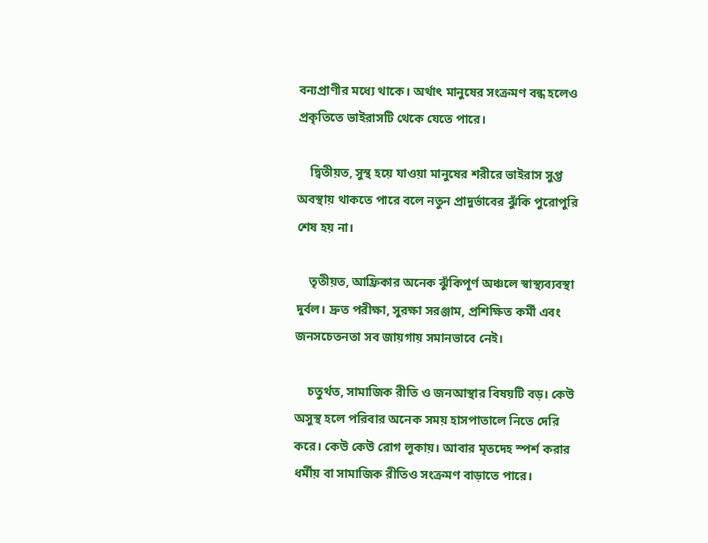বন্যপ্রাণীর মধ্যে থাকে। অর্থাৎ মানুষের সংক্রমণ বন্ধ হলেও প্রকৃতিতে ভাইরাসটি থেকে যেতে পারে।

    দ্বিতীয়ত, সুস্থ হয়ে যাওয়া মানুষের শরীরে ভাইরাস সুপ্ত অবস্থায় থাকতে পারে বলে নতুন প্রাদুর্ভাবের ঝুঁকি পুরোপুরি শেষ হয় না।

    তৃতীয়ত, আফ্রিকার অনেক ঝুঁকিপূর্ণ অঞ্চলে স্বাস্থ্যব্যবস্থা দুর্বল। দ্রুত পরীক্ষা, সুরক্ষা সরঞ্জাম, প্রশিক্ষিত কর্মী এবং জনসচেতনতা সব জায়গায় সমানভাবে নেই।

    চতুর্থত, সামাজিক রীতি ও জনআস্থার বিষয়টি বড়। কেউ অসুস্থ হলে পরিবার অনেক সময় হাসপাতালে নিতে দেরি করে। কেউ কেউ রোগ লুকায়। আবার মৃতদেহ স্পর্শ করার ধর্মীয় বা সামাজিক রীতিও সংক্রমণ বাড়াতে পারে।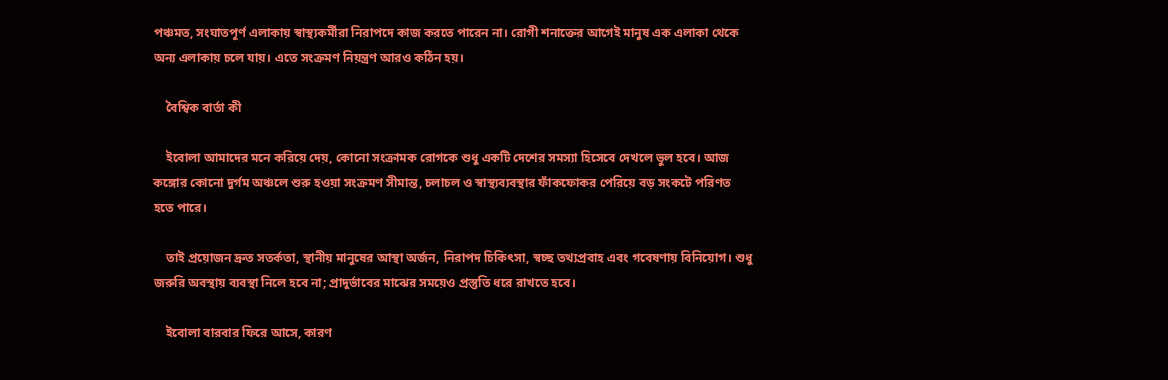পঞ্চমত, সংঘাতপূর্ণ এলাকায় স্বাস্থ্যকর্মীরা নিরাপদে কাজ করতে পারেন না। রোগী শনাক্তের আগেই মানুষ এক এলাকা থেকে অন্য এলাকায় চলে যায়। এতে সংক্রমণ নিয়ন্ত্রণ আরও কঠিন হয়।

    বৈশ্বিক বার্তা কী

    ইবোলা আমাদের মনে করিয়ে দেয়, কোনো সংক্রামক রোগকে শুধু একটি দেশের সমস্যা হিসেবে দেখলে ভুল হবে। আজ কঙ্গোর কোনো দুর্গম অঞ্চলে শুরু হওয়া সংক্রমণ সীমান্ত, চলাচল ও স্বাস্থ্যব্যবস্থার ফাঁকফোকর পেরিয়ে বড় সংকটে পরিণত হতে পারে।

    তাই প্রয়োজন দ্রুত সতর্কতা, স্থানীয় মানুষের আস্থা অর্জন, নিরাপদ চিকিৎসা, স্বচ্ছ তথ্যপ্রবাহ এবং গবেষণায় বিনিয়োগ। শুধু জরুরি অবস্থায় ব্যবস্থা নিলে হবে না; প্রাদুর্ভাবের মাঝের সময়েও প্রস্তুতি ধরে রাখতে হবে।

    ইবোলা বারবার ফিরে আসে, কারণ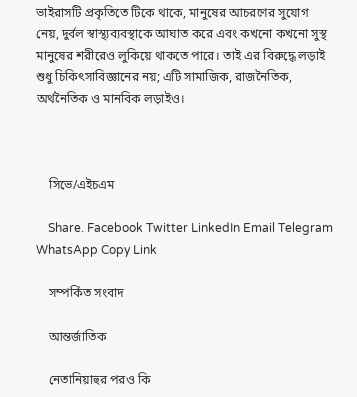ভাইরাসটি প্রকৃতিতে টিকে থাকে, মানুষের আচরণের সুযোগ নেয়, দুর্বল স্বাস্থ্যব্যবস্থাকে আঘাত করে এবং কখনো কখনো সুস্থ মানুষের শরীরেও লুকিয়ে থাকতে পারে। তাই এর বিরুদ্ধে লড়াই শুধু চিকিৎসাবিজ্ঞানের নয়; এটি সামাজিক, রাজনৈতিক, অর্থনৈতিক ও মানবিক লড়াইও।



    সিভে/এইচএম

    Share. Facebook Twitter LinkedIn Email Telegram WhatsApp Copy Link

    সম্পর্কিত সংবাদ

    আন্তর্জাতিক

    নেতানিয়াহুর পরও কি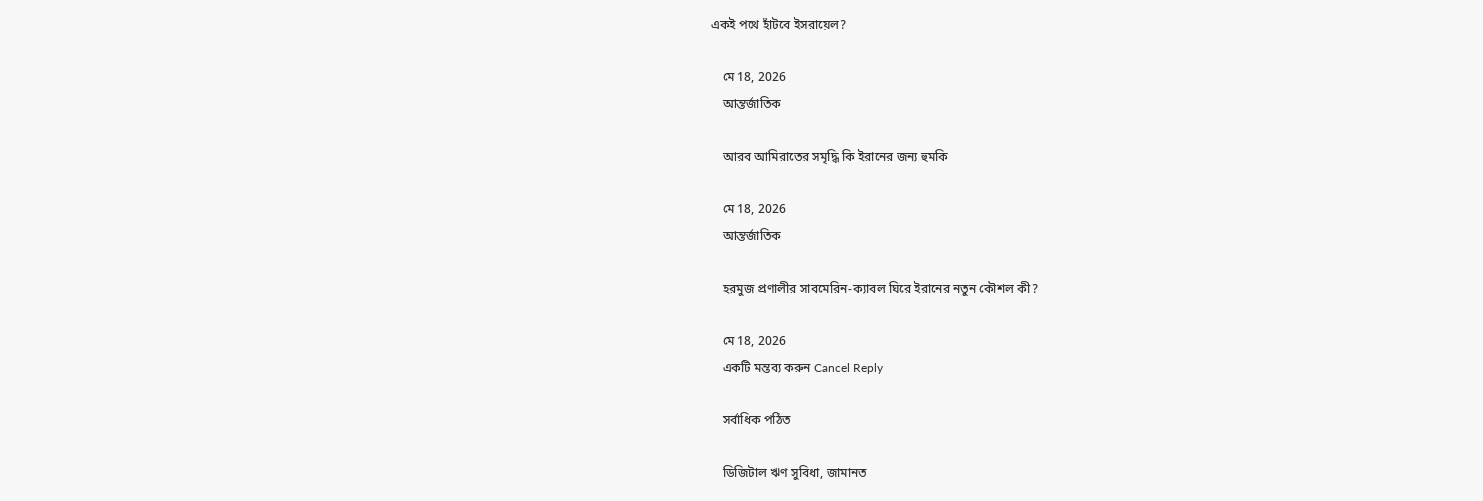একই পথে হাঁটবে ইসরায়েল?

    মে 18, 2026
    আন্তর্জাতিক

    আরব আমিরাতের সমৃদ্ধি কি ইরানের জন্য হুমকি

    মে 18, 2026
    আন্তর্জাতিক

    হরমুজ প্রণালীর সাবমেরিন-ক্যাবল ঘিরে ইরানের নতুন কৌশল কী?

    মে 18, 2026
    একটি মন্তব্য করুন Cancel Reply

    সর্বাধিক পঠিত

    ডিজিটাল ঋণ সুবিধা, জামানত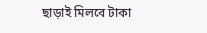ছাড়াই মিলবে টাকা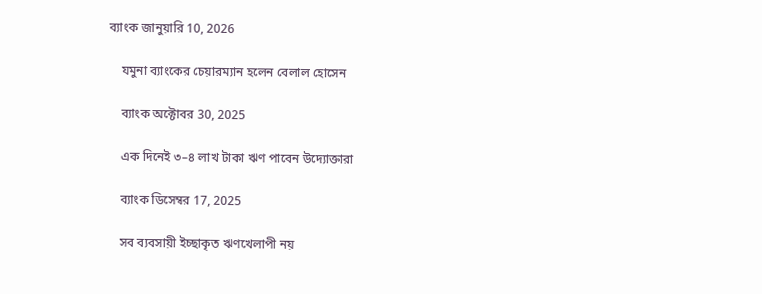ব্যাংক জানুয়ারি 10, 2026

    যমুনা ব্যাংকের চেয়ারম্যান হলেন বেলাল হোসেন

    ব্যাংক অক্টোবর 30, 2025

    এক দিনেই ৩–৪ লাখ টাকা ঋণ পাবেন উদ্যোক্তারা

    ব্যাংক ডিসেম্বর 17, 2025

    সব ব্যবসায়ী ইচ্ছাকৃত ঋণখেলাপী নয়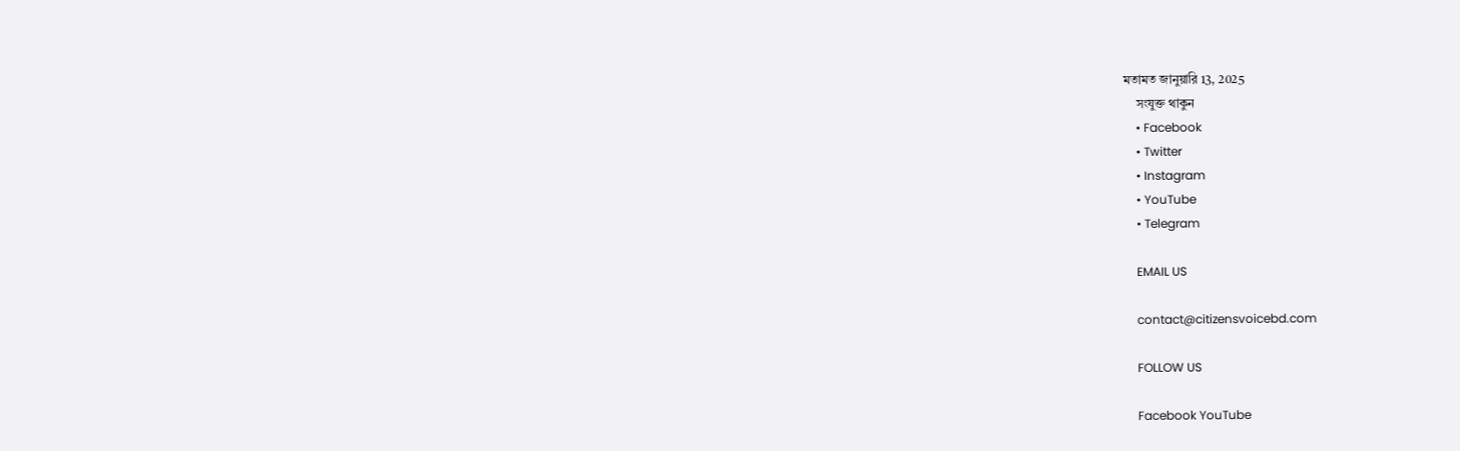মতামত জানুয়ারি 13, 2025
    সংযুক্ত থাকুন
    • Facebook
    • Twitter
    • Instagram
    • YouTube
    • Telegram

    EMAIL US

    contact@citizensvoicebd.com

    FOLLOW US

    Facebook YouTube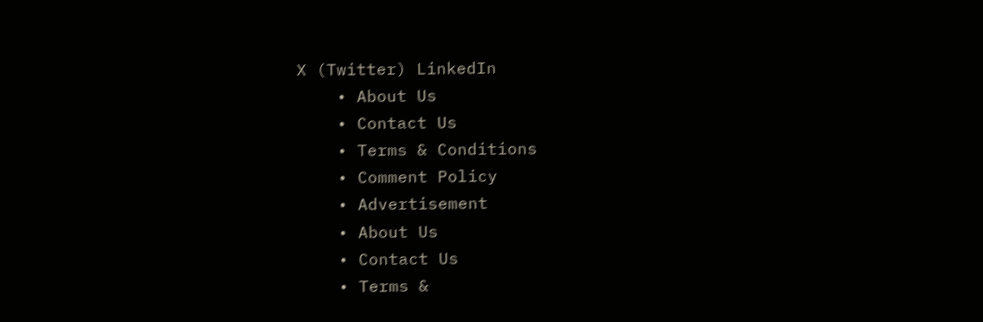X (Twitter) LinkedIn
    • About Us
    • Contact Us
    • Terms & Conditions
    • Comment Policy
    • Advertisement
    • About Us
    • Contact Us
    • Terms &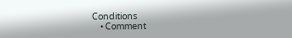Conditions
    • Comment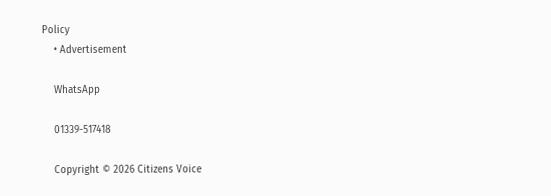Policy
    • Advertisement

    WhatsApp

    01339-517418

    Copyright © 2026 Citizens Voice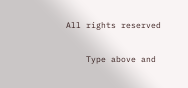All rights reserved

    Type above and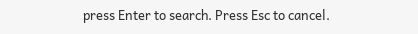press Enter to search. Press Esc to cancel.